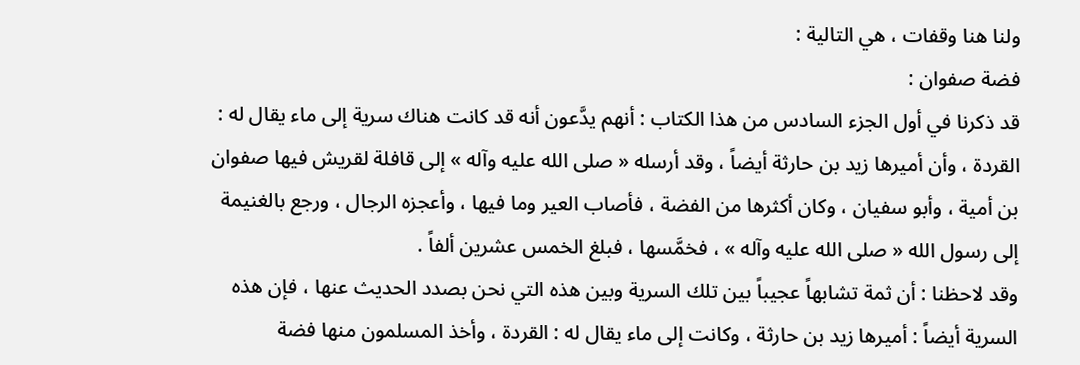ولنا هنا وقفات ، هي التالية :
فضة صفوان :
قد ذكرنا في أول الجزء السادس من هذا الكتاب : أنهم يدَّعون أنه قد كانت هناك سرية إلى ماء يقال له : القردة ، وأن أميرها زيد بن حارثة أيضاً ، وقد أرسله « صلى الله عليه وآله » إلى قافلة لقريش فيها صفوان بن أمية ، وأبو سفيان ، وكان أكثرها من الفضة ، فأصاب العير وما فيها ، وأعجزه الرجال ، ورجع بالغنيمة إلى رسول الله « صلى الله عليه وآله » ، فخمَّسها ، فبلغ الخمس عشرين ألفاً .
وقد لاحظنا : أن ثمة تشابهاً عجيباً بين تلك السرية وبين هذه التي نحن بصدد الحديث عنها ، فإن هذه السرية أيضاً : أميرها زيد بن حارثة ، وكانت إلى ماء يقال له : القردة ، وأخذ المسلمون منها فضة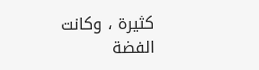كثيرة ، وكانت الفضة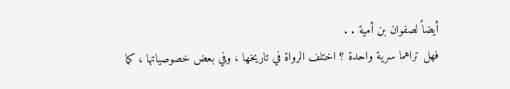أيضاً لصفوان بن أمية . .
فهل تراهما سرية واحدة ؟ اختلف الرواة في تاريخها ، وفي بعض خصوصياتها ، كما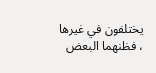يختلفون في غيرها ، فظنهما البعض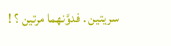سريتين . فدوَّنهما مرتين ؟ !